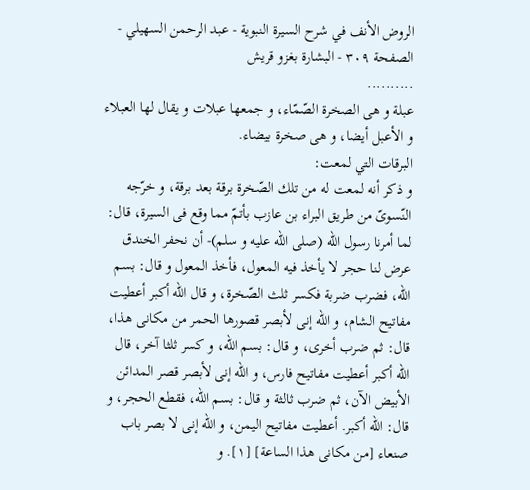الروض الأنف في شرح السيرة النبوية - عبد الرحمن السهيلي - الصفحة ٣٠٩ - البشارة بغزو قريش
..........
عبلة و هى الصخرة الصّمّاء، و جمعها عبلات و يقال لها العبلاء و الأعبل أيضا، و هى صخرة بيضاء.
البرقات التي لمعت:
و ذكر أنه لمعت له من تلك الصّخرة برقة بعد برقة، و خرّجه النّسوىّ من طريق البراء بن عازب بأتمّ مما وقع فى السيرة، قال: لما أمرنا رسول الله (صلى الله عليه و سلم)- أن نحفر الخندق عرض لنا حجر لا يأخذ فيه المعول، فأخذ المعول و قال: بسم الله، فضرب ضربة فكسر ثلث الصّخرة، و قال الله أكبر أعطيت مفاتيح الشام، و الله إنى لأبصر قصورها الحمر من مكانى هذا، قال: ثم ضرب أخرى، و قال: بسم الله، و كسر ثلثا آخر، قال اللّه أكبر أعطيت مفاتيح فارس، و اللّه إنى لأبصر قصر المدائن الأبيض الآن، ثم ضرب ثالثة و قال: بسم اللّه، فقطع الحجر، و قال: اللّه أكبر. أعطيت مفاتيح اليمن، و اللّه إنى لا بصر باب صنعاء [من مكانى هذا الساعة] [١]. و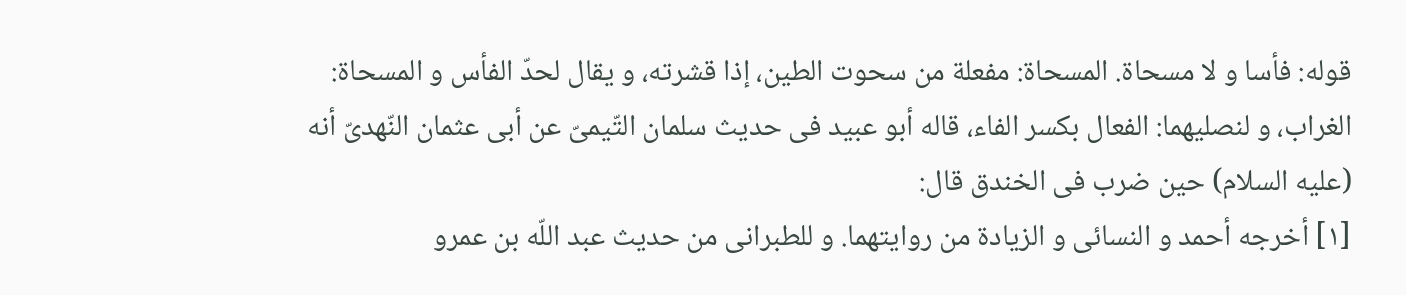قوله: فأسا و لا مسحاة. المسحاة: مفعلة من سحوت الطين، إذا قشرته، و يقال لحدّ الفأس و المسحاة: الغراب، و لنصليهما: الفعال بكسر الفاء، قاله أبو عبيد فى حديث سلمان التّيمىّ عن أبى عثمان النّهدىّ أنه (عليه السلام) حين ضرب فى الخندق قال:
[١] أخرجه أحمد و النسائى و الزيادة من روايتهما. و للطبرانى من حديث عبد اللّه بن عمرو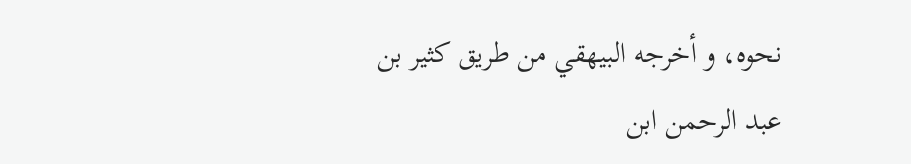نحوه، و أخرجه البيهقي من طريق كثير بن عبد الرحمن ابن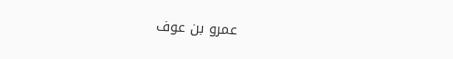عمرو بن عوف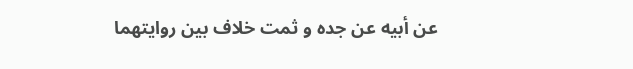عن أبيه عن جده و ثمت خلاف بين روايتهما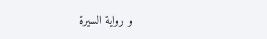و رواية السيرة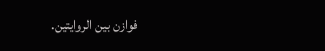فوازن بين الروايتين.